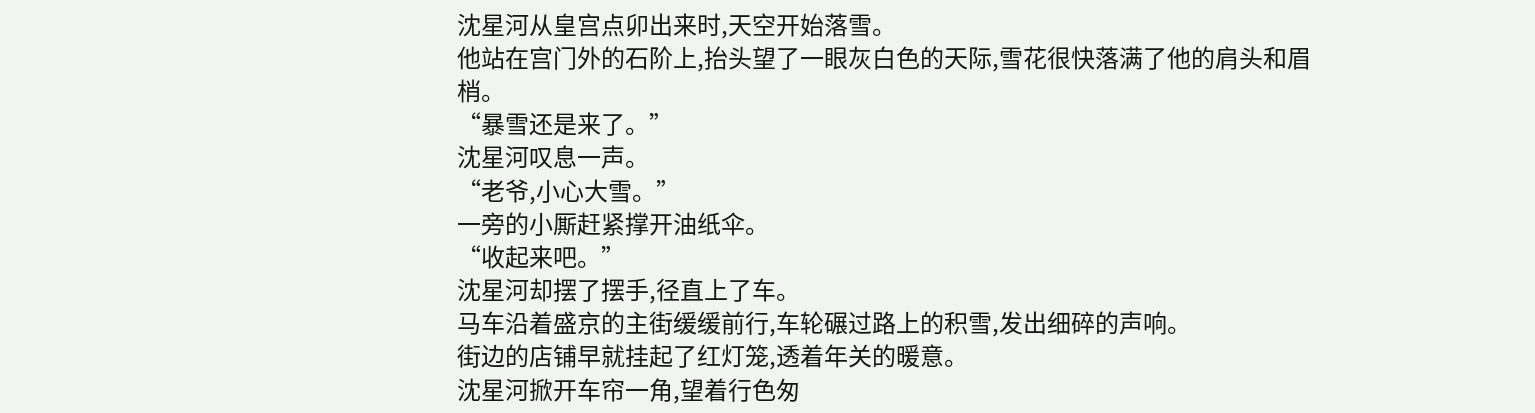沈星河从皇宫点卯出来时,天空开始落雪。
他站在宫门外的石阶上,抬头望了一眼灰白色的天际,雪花很快落满了他的肩头和眉梢。
“暴雪还是来了。”
沈星河叹息一声。
“老爷,小心大雪。”
一旁的小厮赶紧撑开油纸伞。
“收起来吧。”
沈星河却摆了摆手,径直上了车。
马车沿着盛京的主街缓缓前行,车轮碾过路上的积雪,发出细碎的声响。
街边的店铺早就挂起了红灯笼,透着年关的暖意。
沈星河掀开车帘一角,望着行色匆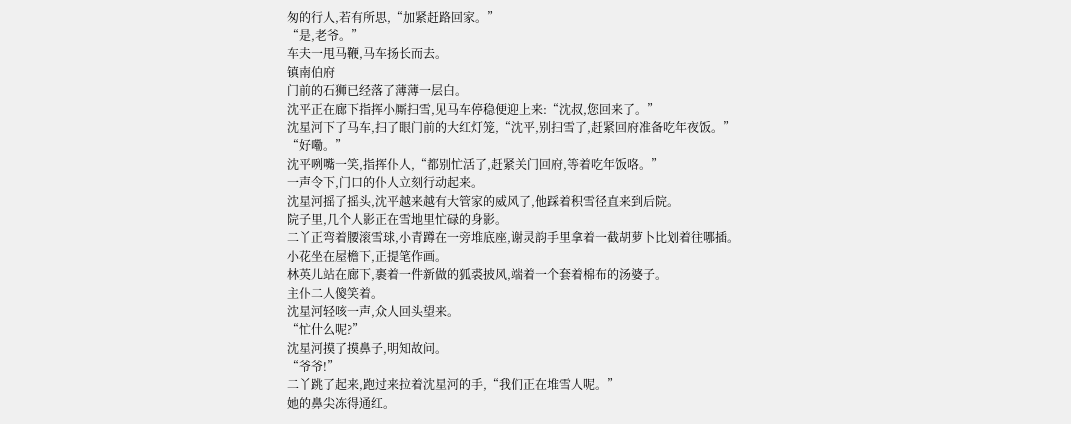匆的行人,若有所思,“加紧赶路回家。”
“是,老爷。”
车夫一甩马鞭,马车扬长而去。
镇南伯府
门前的石狮已经落了薄薄一层白。
沈平正在廊下指挥小厮扫雪,见马车停稳便迎上来:“沈叔,您回来了。”
沈星河下了马车,扫了眼门前的大红灯笼,“沈平,别扫雪了,赶紧回府准备吃年夜饭。”
“好嘞。”
沈平咧嘴一笑,指挥仆人,“都别忙活了,赶紧关门回府,等着吃年饭咯。”
一声令下,门口的仆人立刻行动起来。
沈星河摇了摇头,沈平越来越有大管家的威风了,他踩着积雪径直来到后院。
院子里,几个人影正在雪地里忙碌的身影。
二丫正弯着腰滚雪球,小青蹲在一旁堆底座,谢灵韵手里拿着一截胡萝卜比划着往哪插。
小花坐在屋檐下,正提笔作画。
林英儿站在廊下,裹着一件新做的狐裘披风,端着一个套着棉布的汤婆子。
主仆二人傻笑着。
沈星河轻咳一声,众人回头望来。
“忙什么呢?”
沈星河摸了摸鼻子,明知故问。
“爷爷!”
二丫跳了起来,跑过来拉着沈星河的手,“我们正在堆雪人呢。”
她的鼻尖冻得通红。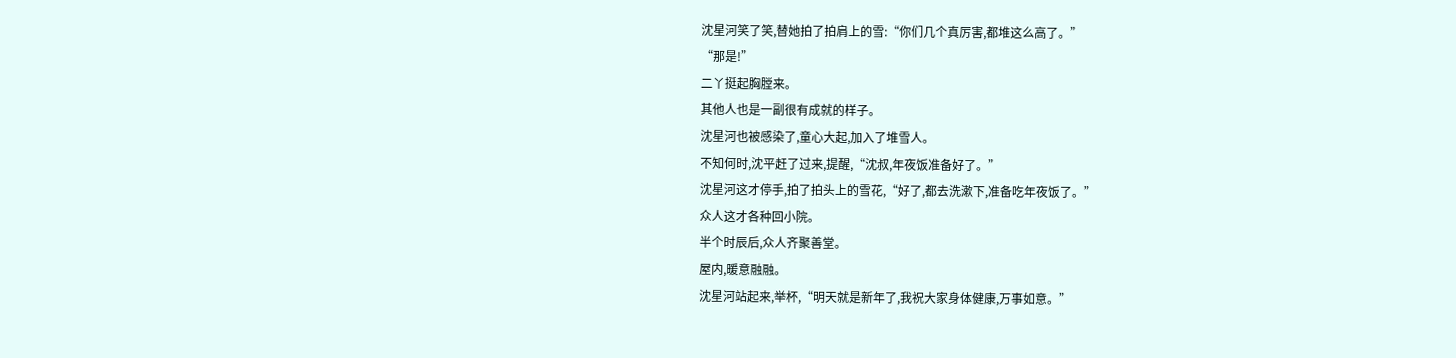沈星河笑了笑,替她拍了拍肩上的雪:“你们几个真厉害,都堆这么高了。”
“那是!”
二丫挺起胸膛来。
其他人也是一副很有成就的样子。
沈星河也被感染了,童心大起,加入了堆雪人。
不知何时,沈平赶了过来,提醒,“沈叔,年夜饭准备好了。”
沈星河这才停手,拍了拍头上的雪花,“好了,都去洗漱下,准备吃年夜饭了。”
众人这才各种回小院。
半个时辰后,众人齐聚善堂。
屋内,暖意融融。
沈星河站起来,举杯,“明天就是新年了,我祝大家身体健康,万事如意。”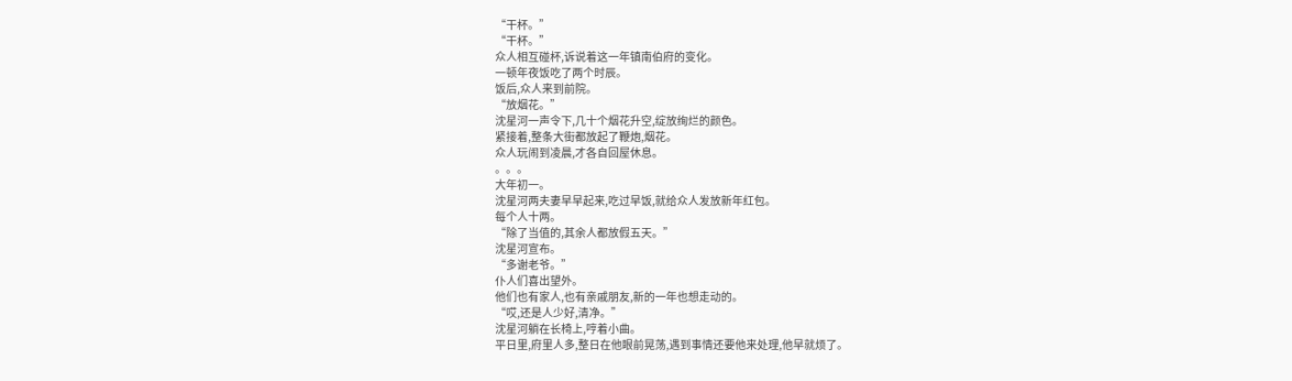“干杯。”
“干杯。”
众人相互碰杯,诉说着这一年镇南伯府的变化。
一顿年夜饭吃了两个时辰。
饭后,众人来到前院。
“放烟花。”
沈星河一声令下,几十个烟花升空,绽放绚烂的颜色。
紧接着,整条大街都放起了鞭炮,烟花。
众人玩闹到凌晨,才各自回屋休息。
。。。
大年初一。
沈星河两夫妻早早起来,吃过早饭,就给众人发放新年红包。
每个人十两。
“除了当值的,其余人都放假五天。”
沈星河宣布。
“多谢老爷。”
仆人们喜出望外。
他们也有家人,也有亲戚朋友,新的一年也想走动的。
“哎,还是人少好,清净。”
沈星河躺在长椅上,哼着小曲。
平日里,府里人多,整日在他眼前晃荡,遇到事情还要他来处理,他早就烦了。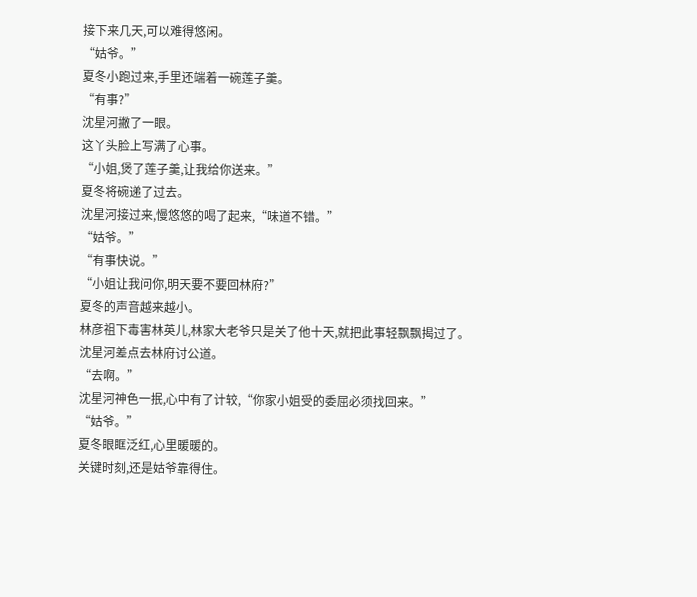接下来几天,可以难得悠闲。
“姑爷。”
夏冬小跑过来,手里还端着一碗莲子羹。
“有事?”
沈星河撇了一眼。
这丫头脸上写满了心事。
“小姐,煲了莲子羹,让我给你送来。”
夏冬将碗递了过去。
沈星河接过来,慢悠悠的喝了起来,“味道不错。”
“姑爷。”
“有事快说。”
“小姐让我问你,明天要不要回林府?”
夏冬的声音越来越小。
林彦祖下毒害林英儿,林家大老爷只是关了他十天,就把此事轻飘飘揭过了。
沈星河差点去林府讨公道。
“去啊。”
沈星河神色一抿,心中有了计较,“你家小姐受的委屈必须找回来。”
“姑爷。”
夏冬眼眶泛红,心里暖暖的。
关键时刻,还是姑爷靠得住。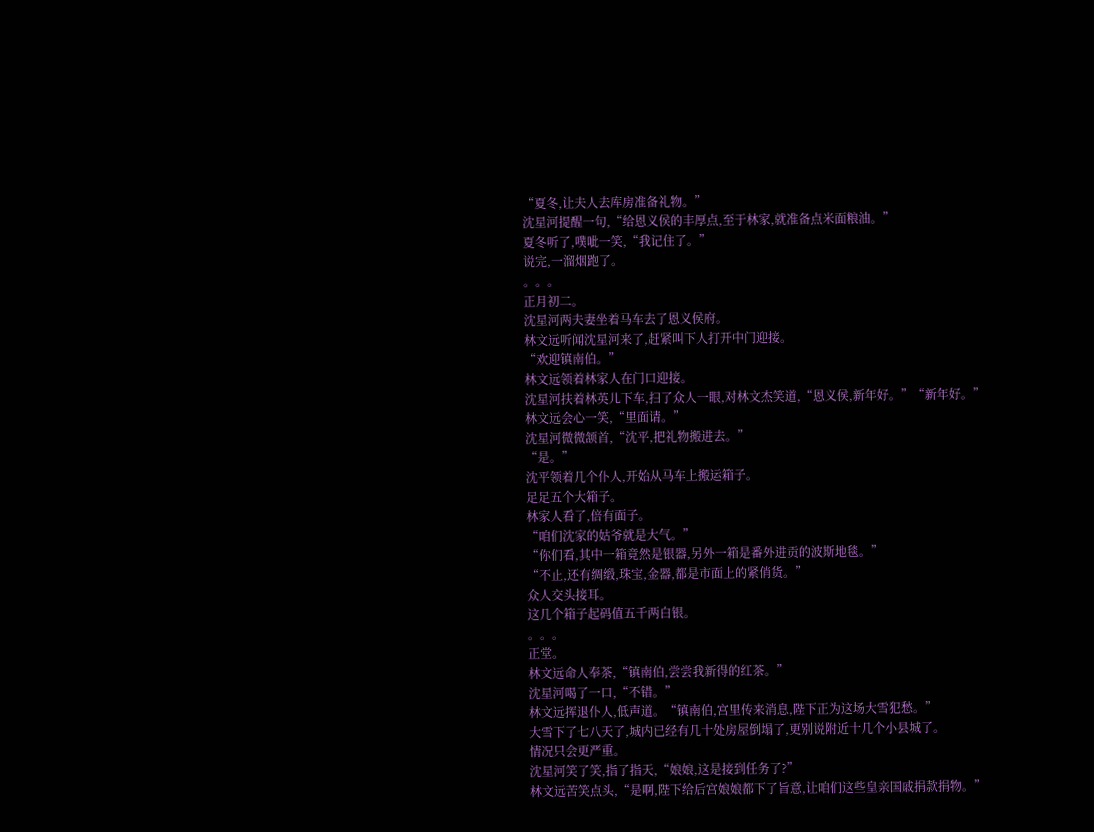“夏冬,让夫人去库房准备礼物。”
沈星河提醒一句,“给恩义侯的丰厚点,至于林家,就准备点米面粮油。”
夏冬听了,噗呲一笑,“我记住了。”
说完,一溜烟跑了。
。。。
正月初二。
沈星河两夫妻坐着马车去了恩义侯府。
林文远听闻沈星河来了,赶紧叫下人打开中门迎接。
“欢迎镇南伯。”
林文远领着林家人在门口迎接。
沈星河扶着林英儿下车,扫了众人一眼,对林文杰笑道,“恩义侯,新年好。”“新年好。”
林文远会心一笑,“里面请。”
沈星河微微颔首,“沈平,把礼物搬进去。”
“是。”
沈平领着几个仆人,开始从马车上搬运箱子。
足足五个大箱子。
林家人看了,倍有面子。
“咱们沈家的姑爷就是大气。”
“你们看,其中一箱竟然是银器,另外一箱是番外进贡的波斯地毯。”
“不止,还有绸缎,珠宝,金器,都是市面上的紧俏货。”
众人交头接耳。
这几个箱子起码值五千两白银。
。。。
正堂。
林文远命人奉茶,“镇南伯,尝尝我新得的红茶。”
沈星河喝了一口,“不错。”
林文远挥退仆人,低声道。“镇南伯,宫里传来消息,陛下正为这场大雪犯愁。”
大雪下了七八天了,城内已经有几十处房屋倒塌了,更别说附近十几个小县城了。
情况只会更严重。
沈星河笑了笑,指了指天,“娘娘,这是接到任务了?”
林文远苦笑点头,“是啊,陛下给后宫娘娘都下了旨意,让咱们这些皇亲国戚捐款捐物。”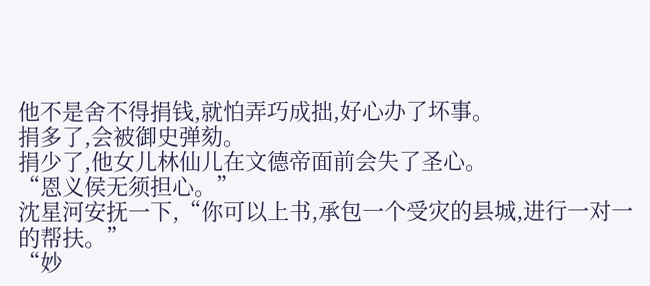他不是舍不得捐钱,就怕弄巧成拙,好心办了坏事。
捐多了,会被御史弹劾。
捐少了,他女儿林仙儿在文德帝面前会失了圣心。
“恩义侯无须担心。”
沈星河安抚一下,“你可以上书,承包一个受灾的县城,进行一对一的帮扶。”
“妙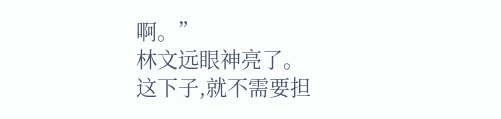啊。”
林文远眼神亮了。
这下子,就不需要担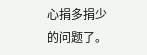心捐多捐少的问题了。